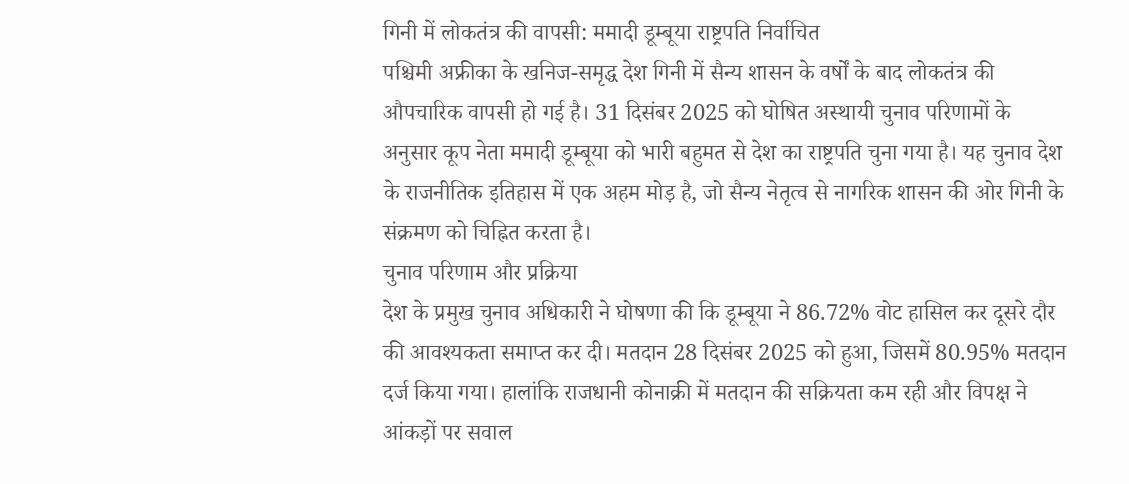गिनी में लोकतंत्र की वापसी: ममादी डूम्बूया राष्ट्रपति निर्वाचित
पश्चिमी अफ्रीका के खनिज-समृद्ध देश गिनी में सैन्य शासन के वर्षों के बाद लोकतंत्र की औपचारिक वापसी हो गई है। 31 दिसंबर 2025 को घोषित अस्थायी चुनाव परिणामों के अनुसार कूप नेता ममादी डूम्बूया को भारी बहुमत से देश का राष्ट्रपति चुना गया है। यह चुनाव देश के राजनीतिक इतिहास में एक अहम मोड़ है, जो सैन्य नेतृत्व से नागरिक शासन की ओर गिनी के संक्रमण को चिह्नित करता है।
चुनाव परिणाम और प्रक्रिया
देश के प्रमुख चुनाव अधिकारी ने घोषणा की कि डूम्बूया ने 86.72% वोट हासिल कर दूसरे दौर की आवश्यकता समाप्त कर दी। मतदान 28 दिसंबर 2025 को हुआ, जिसमें 80.95% मतदान दर्ज किया गया। हालांकि राजधानी कोनाक्री में मतदान की सक्रियता कम रही और विपक्ष ने आंकड़ों पर सवाल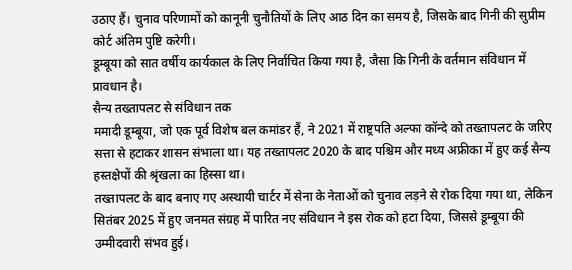उठाए हैं। चुनाव परिणामों को कानूनी चुनौतियों के लिए आठ दिन का समय है, जिसके बाद गिनी की सुप्रीम कोर्ट अंतिम पुष्टि करेगी।
डूम्बूया को सात वर्षीय कार्यकाल के लिए निर्वाचित किया गया है, जैसा कि गिनी के वर्तमान संविधान में प्रावधान है।
सैन्य तख्तापलट से संविधान तक
ममादी डूम्बूया, जो एक पूर्व विशेष बल कमांडर हैं, ने 2021 में राष्ट्रपति अल्फा कॉन्दे को तख्तापलट के जरिए सत्ता से हटाकर शासन संभाला था। यह तख्तापलट 2020 के बाद पश्चिम और मध्य अफ्रीका में हुए कई सैन्य हस्तक्षेपों की श्रृंखला का हिस्सा था।
तख्तापलट के बाद बनाए गए अस्थायी चार्टर में सेना के नेताओं को चुनाव लड़ने से रोक दिया गया था, लेकिन सितंबर 2025 में हुए जनमत संग्रह में पारित नए संविधान ने इस रोक को हटा दिया, जिससे डूम्बूया की उम्मीदवारी संभव हुई।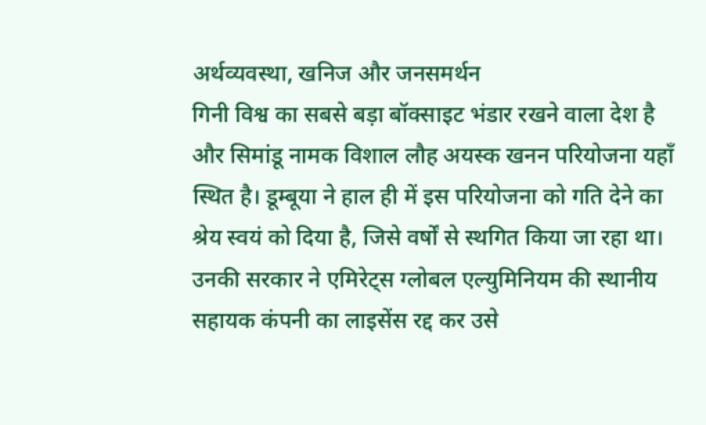अर्थव्यवस्था, खनिज और जनसमर्थन
गिनी विश्व का सबसे बड़ा बॉक्साइट भंडार रखने वाला देश है और सिमांडू नामक विशाल लौह अयस्क खनन परियोजना यहाँ स्थित है। डूम्बूया ने हाल ही में इस परियोजना को गति देने का श्रेय स्वयं को दिया है, जिसे वर्षों से स्थगित किया जा रहा था।
उनकी सरकार ने एमिरेट्स ग्लोबल एल्युमिनियम की स्थानीय सहायक कंपनी का लाइसेंस रद्द कर उसे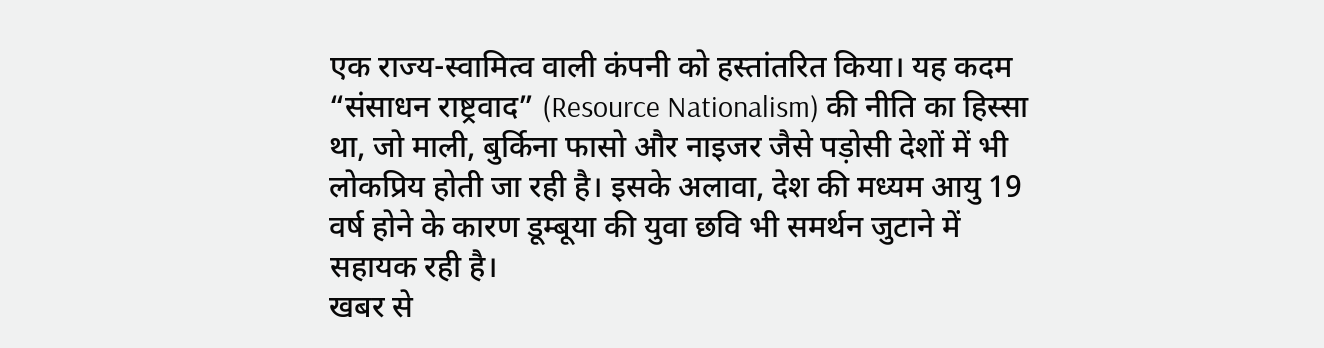एक राज्य-स्वामित्व वाली कंपनी को हस्तांतरित किया। यह कदम “संसाधन राष्ट्रवाद” (Resource Nationalism) की नीति का हिस्सा था, जो माली, बुर्किना फासो और नाइजर जैसे पड़ोसी देशों में भी लोकप्रिय होती जा रही है। इसके अलावा, देश की मध्यम आयु 19 वर्ष होने के कारण डूम्बूया की युवा छवि भी समर्थन जुटाने में सहायक रही है।
खबर से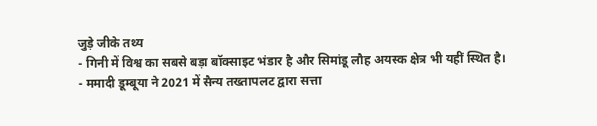जुड़े जीके तथ्य
- गिनी में विश्व का सबसे बड़ा बॉक्साइट भंडार है और सिमांडू लौह अयस्क क्षेत्र भी यहीं स्थित है।
- ममादी डूम्बूया ने 2021 में सैन्य तख्तापलट द्वारा सत्ता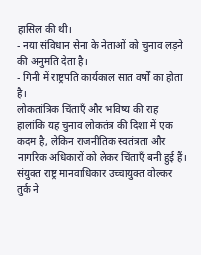हासिल की थी।
- नया संविधान सेना के नेताओं को चुनाव लड़ने की अनुमति देता है।
- गिनी में राष्ट्रपति कार्यकाल सात वर्षों का होता है।
लोकतांत्रिक चिंताएँ और भविष्य की राह
हालांकि यह चुनाव लोकतंत्र की दिशा में एक कदम है, लेकिन राजनीतिक स्वतंत्रता और नागरिक अधिकारों को लेकर चिंताएँ बनी हुई हैं। संयुक्त राष्ट्र मानवाधिकार उच्चायुक्त वोल्कर तुर्क ने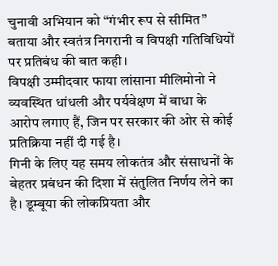चुनावी अभियान को “गंभीर रूप से सीमित” बताया और स्वतंत्र निगरानी व विपक्षी गतिविधियों पर प्रतिबंध की बात कही।
विपक्षी उम्मीदवार फाया लांसाना मीलिमोनो ने व्यवस्थित धांधली और पर्यवेक्षण में बाधा के आरोप लगाए हैं, जिन पर सरकार की ओर से कोई प्रतिक्रिया नहीं दी गई है।
गिनी के लिए यह समय लोकतंत्र और संसाधनों के बेहतर प्रबंधन की दिशा में संतुलित निर्णय लेने का है। डूम्बूया की लोकप्रियता और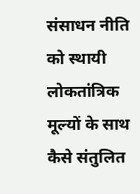संसाधन नीति को स्थायी लोकतांत्रिक मूल्यों के साथ कैसे संतुलित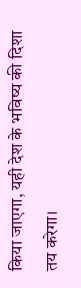किया जाएगा, यही देश के भविष्य की दिशा तय करेगा।